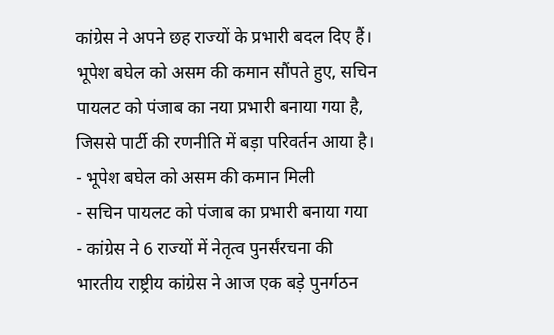कांग्रेस ने अपने छह राज्यों के प्रभारी बदल दिए हैं। भूपेश बघेल को असम की कमान सौंपते हुए, सचिन पायलट को पंजाब का नया प्रभारी बनाया गया है, जिससे पार्टी की रणनीति में बड़ा परिवर्तन आया है।
- भूपेश बघेल को असम की कमान मिली
- सचिन पायलट को पंजाब का प्रभारी बनाया गया
- कांग्रेस ने 6 राज्यों में नेतृत्व पुनर्संरचना की
भारतीय राष्ट्रीय कांग्रेस ने आज एक बड़े पुनर्गठन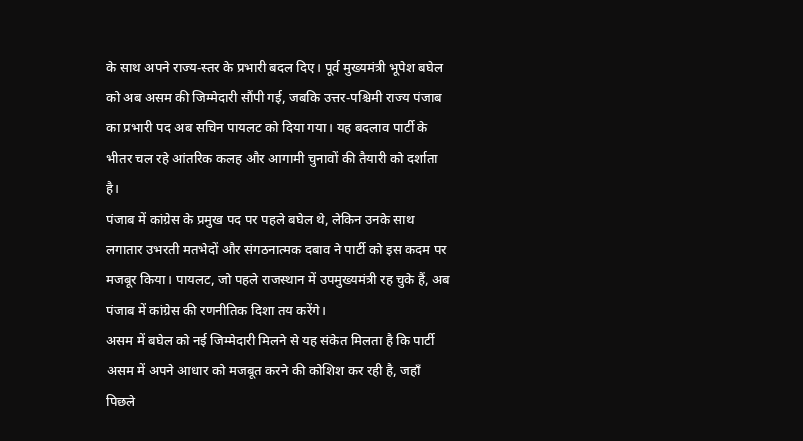के साथ अपने राज्य‑स्तर के प्रभारी बदल दिए। पूर्व मुख्यमंत्री भूपेश बघेल को अब असम की जिम्मेदारी सौंपी गई, जबकि उत्तर‑पश्चिमी राज्य पंजाब का प्रभारी पद अब सचिन पायलट को दिया गया। यह बदलाव पार्टी के भीतर चल रहे आंतरिक कलह और आगामी चुनावों की तैयारी को दर्शाता है।
पंजाब में कांग्रेस के प्रमुख पद पर पहले बघेल थे, लेकिन उनके साथ लगातार उभरती मतभेदों और संगठनात्मक दबाव ने पार्टी को इस कदम पर मजबूर किया। पायलट, जो पहले राजस्थान में उपमुख्यमंत्री रह चुके हैं, अब पंजाब में कांग्रेस की रणनीतिक दिशा तय करेंगे।
असम में बघेल को नई जिम्मेदारी मिलने से यह संकेत मिलता है कि पार्टी असम में अपने आधार को मजबूत करने की कोशिश कर रही है, जहाँ पिछले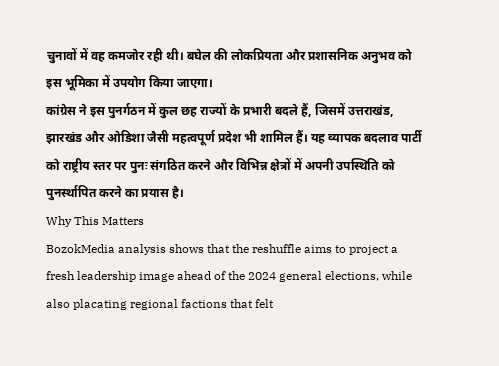चुनावों में वह कमजोर रही थी। बघेल की लोकप्रियता और प्रशासनिक अनुभव को इस भूमिका में उपयोग किया जाएगा।
कांग्रेस ने इस पुनर्गठन में कुल छह राज्यों के प्रभारी बदले हैं, जिसमें उत्तराखंड, झारखंड और ओडिशा जैसी महत्वपूर्ण प्रदेश भी शामिल हैं। यह व्यापक बदलाव पार्टी को राष्ट्रीय स्तर पर पुनः संगठित करने और विभिन्न क्षेत्रों में अपनी उपस्थिति को पुनर्स्थापित करने का प्रयास है।
Why This Matters
BozokMedia analysis shows that the reshuffle aims to project a fresh leadership image ahead of the 2024 general elections, while also placating regional factions that felt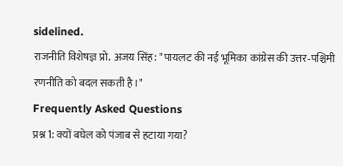sidelined.
राजनीति विशेषज्ञ प्रो. अजय सिंह: "पायलट की नई भूमिका कांग्रेस की उत्तर‑पश्चिमी रणनीति को बदल सकती है।"
Frequently Asked Questions
प्रश्न 1: क्यों बघेल को पंजाब से हटाया गया?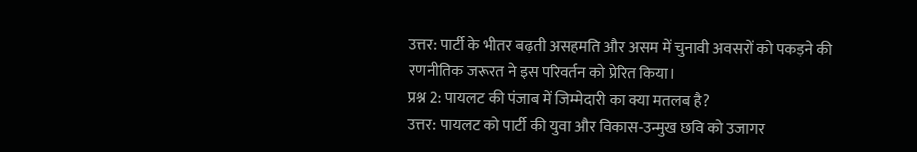उत्तर: पार्टी के भीतर बढ़ती असहमति और असम में चुनावी अवसरों को पकड़ने की रणनीतिक जरूरत ने इस परिवर्तन को प्रेरित किया।
प्रश्न 2: पायलट की पंजाब में जिम्मेदारी का क्या मतलब है?
उत्तर: पायलट को पार्टी की युवा और विकास‑उन्मुख छवि को उजागर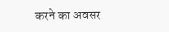करने का अवसर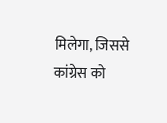मिलेगा, जिससे कांग्रेस को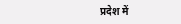प्रदेश में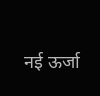नई ऊर्जा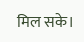मिल सके।